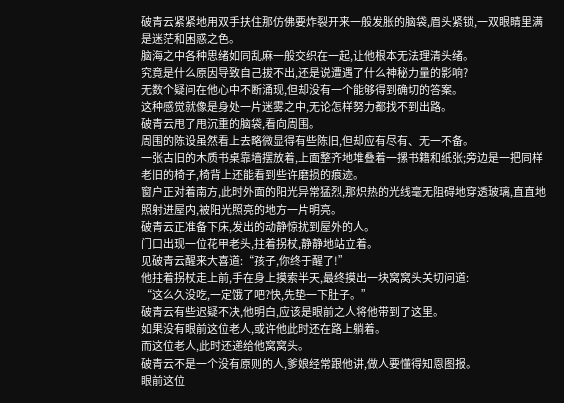破青云紧紧地用双手扶住那仿佛要炸裂开来一般发胀的脑袋,眉头紧锁,一双眼睛里满是迷茫和困惑之色。
脑海之中各种思绪如同乱麻一般交织在一起,让他根本无法理清头绪。
究竟是什么原因导致自己拔不出,还是说遭遇了什么神秘力量的影响?
无数个疑问在他心中不断涌现,但却没有一个能够得到确切的答案。
这种感觉就像是身处一片迷雾之中,无论怎样努力都找不到出路。
破青云甩了甩沉重的脑袋,看向周围。
周围的陈设虽然看上去略微显得有些陈旧,但却应有尽有、无一不备。
一张古旧的木质书桌靠墙摆放着,上面整齐地堆叠着一摞书籍和纸张;旁边是一把同样老旧的椅子,椅背上还能看到些许磨损的痕迹。
窗户正对着南方,此时外面的阳光异常猛烈,那炽热的光线毫无阻碍地穿透玻璃,直直地照射进屋内,被阳光照亮的地方一片明亮。
破青云正准备下床,发出的动静惊扰到屋外的人。
门口出现一位花甲老头,拄着拐杖,静静地站立着。
见破青云醒来大喜道:“孩子,你终于醒了!”
他拄着拐杖走上前,手在身上摸索半天,最终摸出一块窝窝头关切问道:
“这么久没吃,一定饿了吧?快,先垫一下肚子。”
破青云有些迟疑不决,他明白,应该是眼前之人将他带到了这里。
如果没有眼前这位老人,或许他此时还在路上躺着。
而这位老人,此时还递给他窝窝头。
破青云不是一个没有原则的人,爹娘经常跟他讲,做人要懂得知恩图报。
眼前这位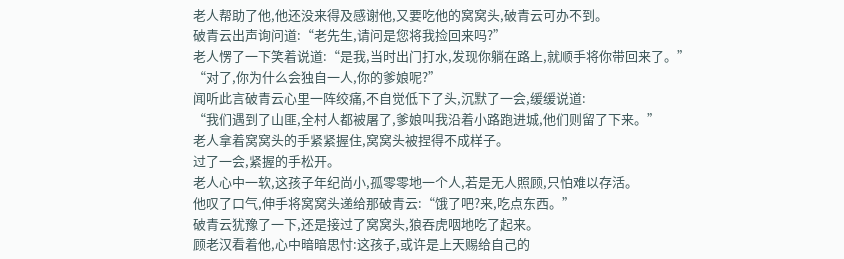老人帮助了他,他还没来得及感谢他,又要吃他的窝窝头,破青云可办不到。
破青云出声询问道:“老先生,请问是您将我捡回来吗?”
老人愣了一下笑着说道:“是我,当时出门打水,发现你躺在路上,就顺手将你带回来了。”
“对了,你为什么会独自一人,你的爹娘呢?”
闻听此言破青云心里一阵绞痛,不自觉低下了头,沉默了一会,缓缓说道:
“我们遇到了山匪,全村人都被屠了,爹娘叫我沿着小路跑进城,他们则留了下来。”
老人拿着窝窝头的手紧紧握住,窝窝头被捏得不成样子。
过了一会,紧握的手松开。
老人心中一软,这孩子年纪尚小,孤零零地一个人,若是无人照顾,只怕难以存活。
他叹了口气,伸手将窝窝头递给那破青云:“饿了吧?来,吃点东西。”
破青云犹豫了一下,还是接过了窝窝头,狼吞虎咽地吃了起来。
顾老汉看着他,心中暗暗思忖:这孩子,或许是上天赐给自己的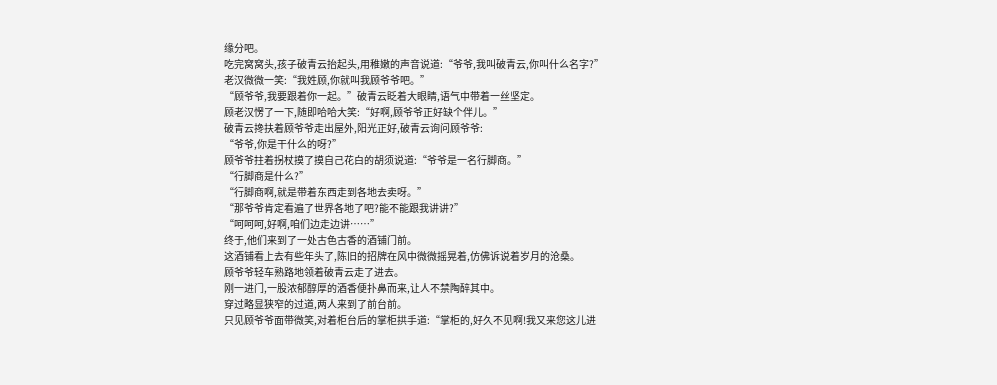缘分吧。
吃完窝窝头,孩子破青云抬起头,用稚嫩的声音说道:“爷爷,我叫破青云,你叫什么名字?”
老汉微微一笑:“我姓顾,你就叫我顾爷爷吧。”
“顾爷爷,我要跟着你一起。”破青云眨着大眼睛,语气中带着一丝坚定。
顾老汉愣了一下,随即哈哈大笑:“好啊,顾爷爷正好缺个伴儿。”
破青云搀扶着顾爷爷走出屋外,阳光正好,破青云询问顾爷爷:
“爷爷,你是干什么的呀?”
顾爷爷拄着拐杖摸了摸自己花白的胡须说道:“爷爷是一名行脚商。”
“行脚商是什么?”
“行脚商啊,就是带着东西走到各地去卖呀。”
“那爷爷肯定看遍了世界各地了吧?能不能跟我讲讲?”
“呵呵呵,好啊,咱们边走边讲……”
终于,他们来到了一处古色古香的酒铺门前。
这酒铺看上去有些年头了,陈旧的招牌在风中微微摇晃着,仿佛诉说着岁月的沧桑。
顾爷爷轻车熟路地领着破青云走了进去。
刚一进门,一股浓郁醇厚的酒香便扑鼻而来,让人不禁陶醉其中。
穿过略显狭窄的过道,两人来到了前台前。
只见顾爷爷面带微笑,对着柜台后的掌柜拱手道:“掌柜的,好久不见啊!我又来您这儿进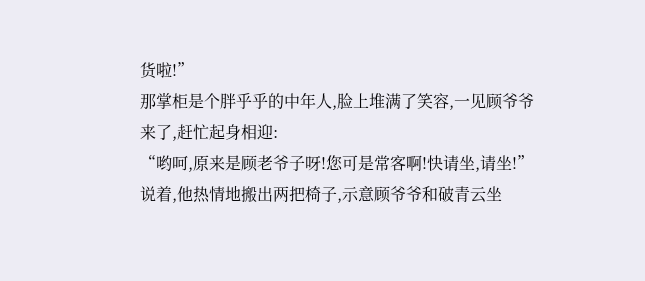货啦!”
那掌柜是个胖乎乎的中年人,脸上堆满了笑容,一见顾爷爷来了,赶忙起身相迎:
“哟呵,原来是顾老爷子呀!您可是常客啊!快请坐,请坐!”
说着,他热情地搬出两把椅子,示意顾爷爷和破青云坐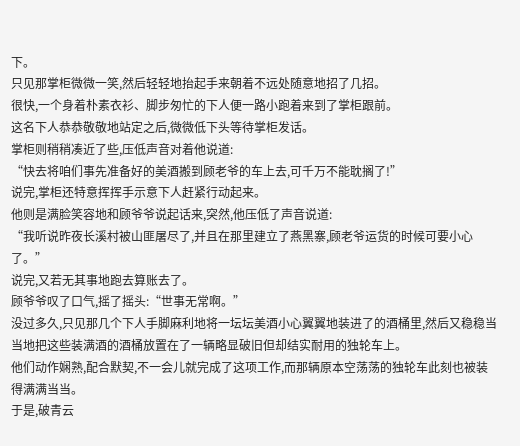下。
只见那掌柜微微一笑,然后轻轻地抬起手来朝着不远处随意地招了几招。
很快,一个身着朴素衣衫、脚步匆忙的下人便一路小跑着来到了掌柜跟前。
这名下人恭恭敬敬地站定之后,微微低下头等待掌柜发话。
掌柜则稍稍凑近了些,压低声音对着他说道:
“快去将咱们事先准备好的美酒搬到顾老爷的车上去,可千万不能耽搁了!”
说完,掌柜还特意挥挥手示意下人赶紧行动起来。
他则是满脸笑容地和顾爷爷说起话来,突然,他压低了声音说道:
“我听说昨夜长溪村被山匪屠尽了,并且在那里建立了燕黑寨,顾老爷运货的时候可要小心了。”
说完,又若无其事地跑去算账去了。
顾爷爷叹了口气,摇了摇头:“世事无常啊。”
没过多久,只见那几个下人手脚麻利地将一坛坛美酒小心翼翼地装进了的酒桶里,然后又稳稳当当地把这些装满酒的酒桶放置在了一辆略显破旧但却结实耐用的独轮车上。
他们动作娴熟,配合默契,不一会儿就完成了这项工作,而那辆原本空荡荡的独轮车此刻也被装得满满当当。
于是,破青云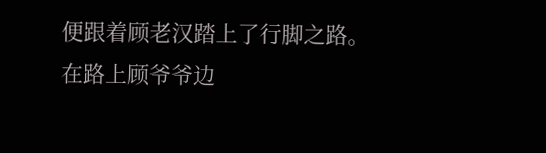便跟着顾老汉踏上了行脚之路。
在路上顾爷爷边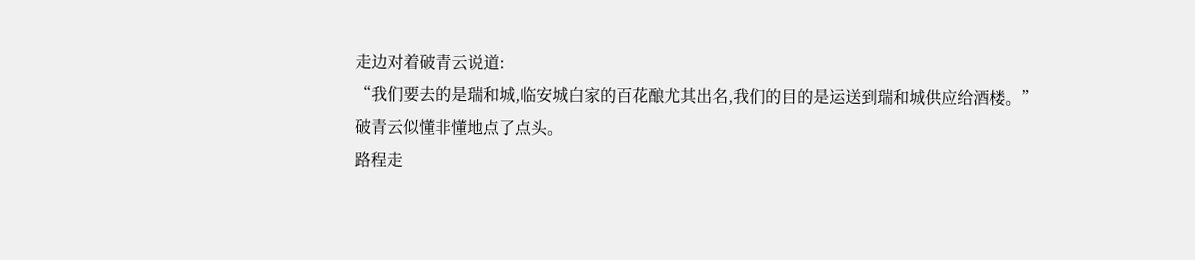走边对着破青云说道:
“我们要去的是瑞和城,临安城白家的百花酿尤其出名,我们的目的是运送到瑞和城供应给酒楼。”
破青云似懂非懂地点了点头。
路程走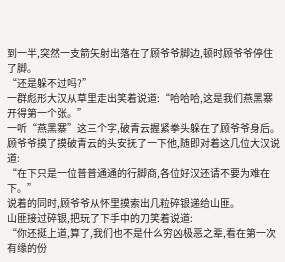到一半,突然一支箭矢射出落在了顾爷爷脚边,顿时顾爷爷停住了脚。
“还是躲不过吗?”
一群彪形大汉从草里走出笑着说道:“哈哈哈,这是我们燕黑寨开得第一个张。”
一听“燕黑寨”这三个字,破青云握紧拳头躲在了顾爷爷身后。
顾爷爷摸了摸破青云的头安抚了一下他,随即对着这几位大汉说道:
“在下只是一位普普通通的行脚商,各位好汉还请不要为难在下。”
说着的同时,顾爷爷从怀里摸索出几粒碎银递给山匪。
山匪接过碎银,把玩了下手中的刀笑着说道:
“你还挺上道,算了,我们也不是什么穷凶极恶之辈,看在第一次有缘的份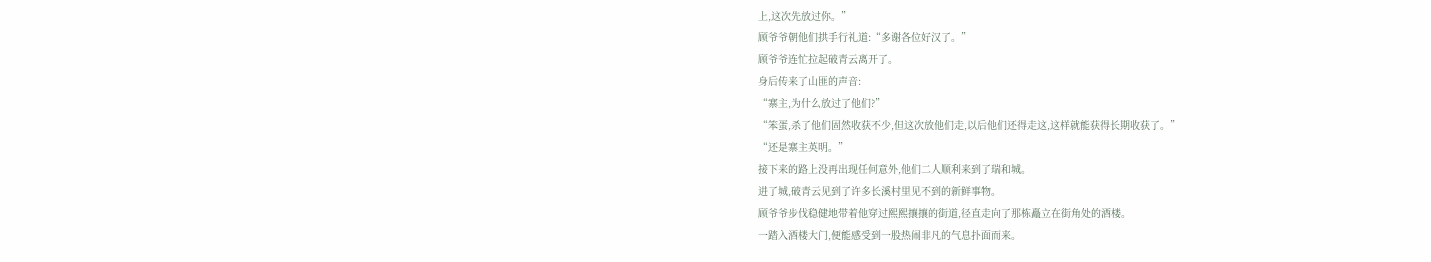上,这次先放过你。”
顾爷爷朝他们拱手行礼道:“多谢各位好汉了。”
顾爷爷连忙拉起破青云离开了。
身后传来了山匪的声音:
“寨主,为什么放过了他们?”
“笨蛋,杀了他们固然收获不少,但这次放他们走,以后他们还得走这,这样就能获得长期收获了。”
“还是寨主英明。”
接下来的路上没再出现任何意外,他们二人顺利来到了瑞和城。
进了城,破青云见到了许多长溪村里见不到的新鲜事物。
顾爷爷步伐稳健地带着他穿过熙熙攘攘的街道,径直走向了那栋矗立在街角处的酒楼。
一踏入酒楼大门,便能感受到一股热闹非凡的气息扑面而来。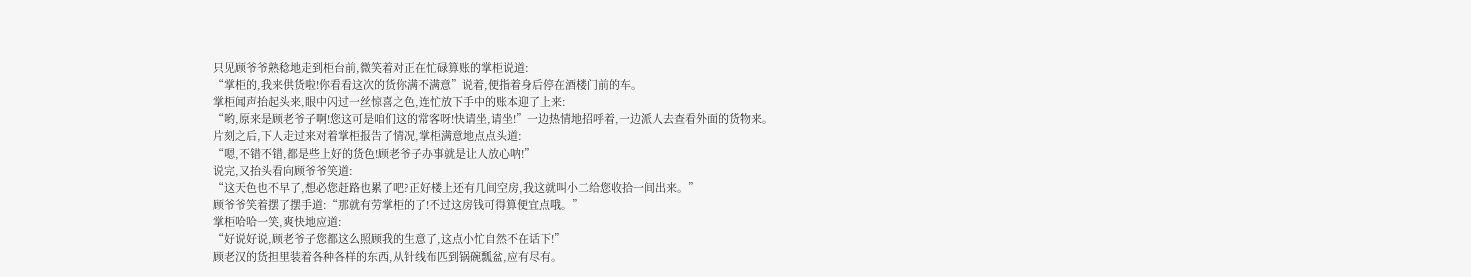只见顾爷爷熟稔地走到柜台前,微笑着对正在忙碌算账的掌柜说道:
“掌柜的,我来供货啦!你看看这次的货你满不满意”说着,便指着身后停在酒楼门前的车。
掌柜闻声抬起头来,眼中闪过一丝惊喜之色,连忙放下手中的账本迎了上来:
“哟,原来是顾老爷子啊!您这可是咱们这的常客呀!快请坐,请坐!”一边热情地招呼着,一边派人去查看外面的货物来。
片刻之后,下人走过来对着掌柜报告了情况,掌柜满意地点点头道:
“嗯,不错不错,都是些上好的货色!顾老爷子办事就是让人放心呐!”
说完,又抬头看向顾爷爷笑道:
“这天色也不早了,想必您赶路也累了吧?正好楼上还有几间空房,我这就叫小二给您收拾一间出来。”
顾爷爷笑着摆了摆手道:“那就有劳掌柜的了!不过这房钱可得算便宜点哦。”
掌柜哈哈一笑,爽快地应道:
“好说好说,顾老爷子您都这么照顾我的生意了,这点小忙自然不在话下!”
顾老汉的货担里装着各种各样的东西,从针线布匹到锅碗瓢盆,应有尽有。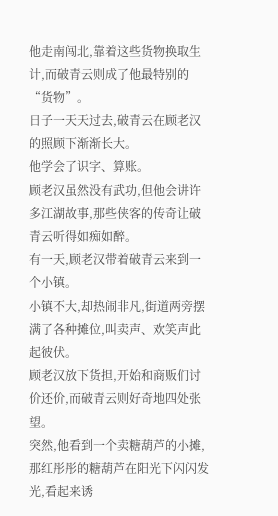他走南闯北,靠着这些货物换取生计,而破青云则成了他最特别的“货物”。
日子一天天过去,破青云在顾老汉的照顾下渐渐长大。
他学会了识字、算账。
顾老汉虽然没有武功,但他会讲许多江湖故事,那些侠客的传奇让破青云听得如痴如醉。
有一天,顾老汉带着破青云来到一个小镇。
小镇不大,却热闹非凡,街道两旁摆满了各种摊位,叫卖声、欢笑声此起彼伏。
顾老汉放下货担,开始和商贩们讨价还价,而破青云则好奇地四处张望。
突然,他看到一个卖糖葫芦的小摊,那红彤彤的糖葫芦在阳光下闪闪发光,看起来诱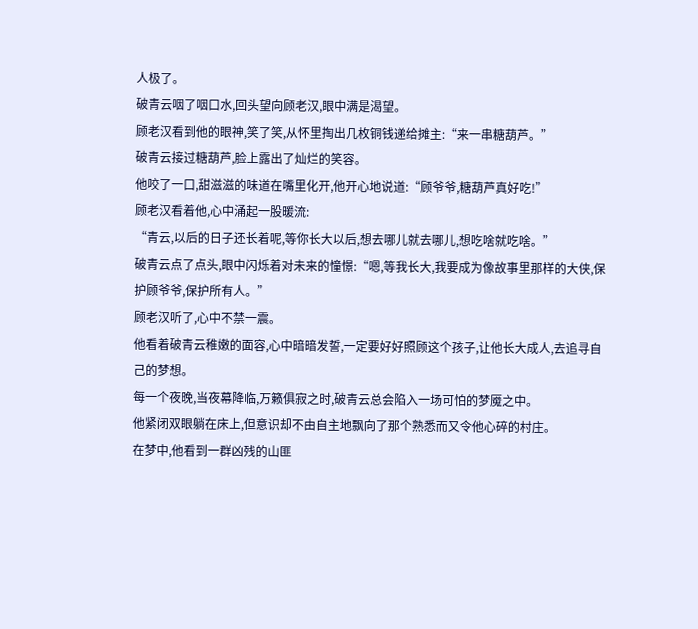人极了。
破青云咽了咽口水,回头望向顾老汉,眼中满是渴望。
顾老汉看到他的眼神,笑了笑,从怀里掏出几枚铜钱递给摊主:“来一串糖葫芦。”
破青云接过糖葫芦,脸上露出了灿烂的笑容。
他咬了一口,甜滋滋的味道在嘴里化开,他开心地说道:“顾爷爷,糖葫芦真好吃!”
顾老汉看着他,心中涌起一股暖流:
“青云,以后的日子还长着呢,等你长大以后,想去哪儿就去哪儿,想吃啥就吃啥。”
破青云点了点头,眼中闪烁着对未来的憧憬:“嗯,等我长大,我要成为像故事里那样的大侠,保护顾爷爷,保护所有人。”
顾老汉听了,心中不禁一震。
他看着破青云稚嫩的面容,心中暗暗发誓,一定要好好照顾这个孩子,让他长大成人,去追寻自己的梦想。
每一个夜晚,当夜幕降临,万籁俱寂之时,破青云总会陷入一场可怕的梦魇之中。
他紧闭双眼躺在床上,但意识却不由自主地飘向了那个熟悉而又令他心碎的村庄。
在梦中,他看到一群凶残的山匪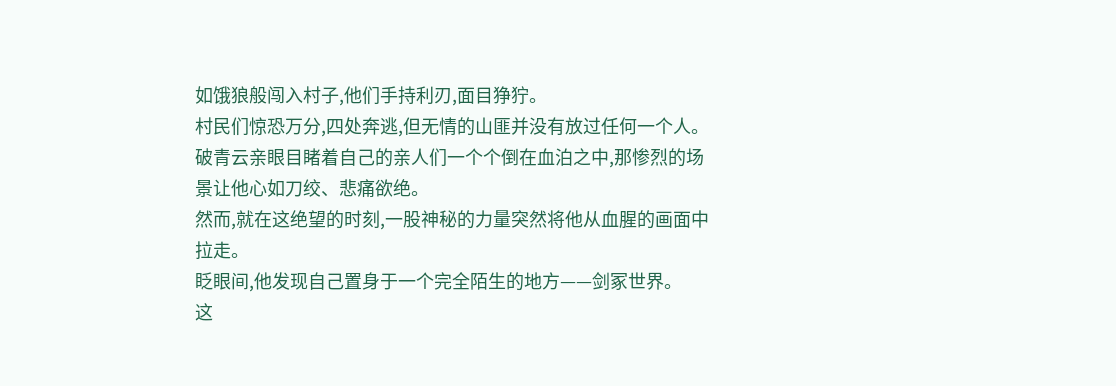如饿狼般闯入村子,他们手持利刃,面目狰狞。
村民们惊恐万分,四处奔逃,但无情的山匪并没有放过任何一个人。
破青云亲眼目睹着自己的亲人们一个个倒在血泊之中,那惨烈的场景让他心如刀绞、悲痛欲绝。
然而,就在这绝望的时刻,一股神秘的力量突然将他从血腥的画面中拉走。
眨眼间,他发现自己置身于一个完全陌生的地方——剑冢世界。
这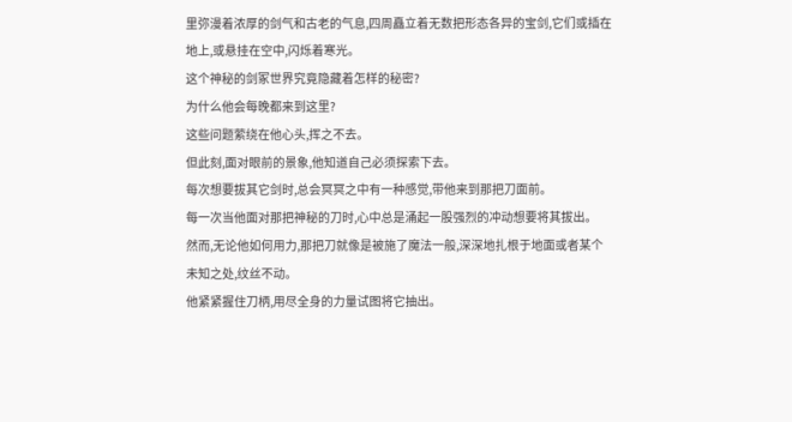里弥漫着浓厚的剑气和古老的气息,四周矗立着无数把形态各异的宝剑,它们或插在地上,或悬挂在空中,闪烁着寒光。
这个神秘的剑冢世界究竟隐藏着怎样的秘密?
为什么他会每晚都来到这里?
这些问题萦绕在他心头,挥之不去。
但此刻,面对眼前的景象,他知道自己必须探索下去。
每次想要拔其它剑时,总会冥冥之中有一种感觉,带他来到那把刀面前。
每一次当他面对那把神秘的刀时,心中总是涌起一股强烈的冲动想要将其拔出。
然而,无论他如何用力,那把刀就像是被施了魔法一般,深深地扎根于地面或者某个未知之处,纹丝不动。
他紧紧握住刀柄,用尽全身的力量试图将它抽出。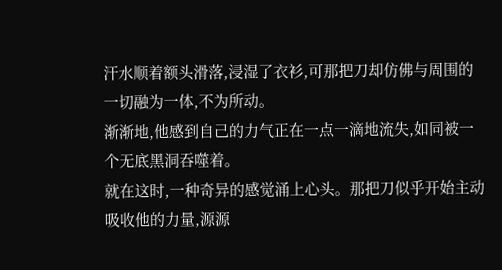汗水顺着额头滑落,浸湿了衣衫,可那把刀却仿佛与周围的一切融为一体,不为所动。
渐渐地,他感到自己的力气正在一点一滴地流失,如同被一个无底黑洞吞噬着。
就在这时,一种奇异的感觉涌上心头。那把刀似乎开始主动吸收他的力量,源源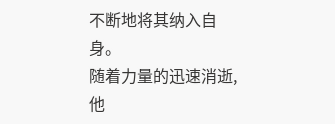不断地将其纳入自身。
随着力量的迅速消逝,他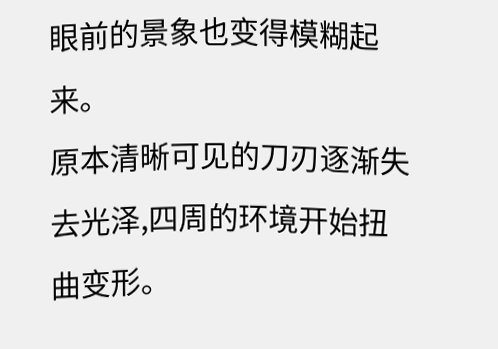眼前的景象也变得模糊起来。
原本清晰可见的刀刃逐渐失去光泽,四周的环境开始扭曲变形。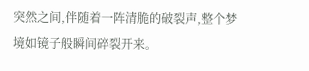突然之间,伴随着一阵清脆的破裂声,整个梦境如镜子般瞬间碎裂开来。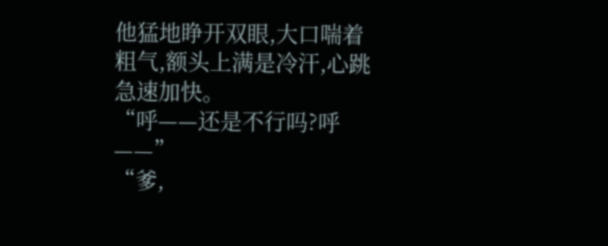他猛地睁开双眼,大口喘着粗气,额头上满是冷汗,心跳急速加快。
“呼——还是不行吗?呼——”
“爹,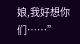娘,我好想你们……”